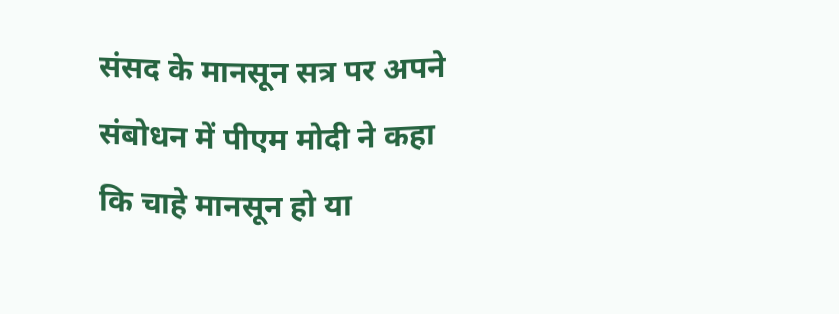संसद के मानसून सत्र पर अपने संबोधन में पीएम मोदी ने कहा कि चाहे मानसून हो या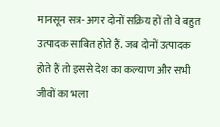मानसून सत्र- अगर दोनों सक्रिय हों तो वे बहुत उत्पादक साबित होते हैं. जब दोनों उत्पादक होते हैं तो इससे देश का कल्याण और सभी जीवों का भला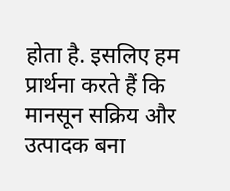होता है. इसलिए हम प्रार्थना करते हैं कि मानसून सक्रिय और उत्पादक बना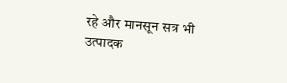रहे और मानसून सत्र भी उत्पादक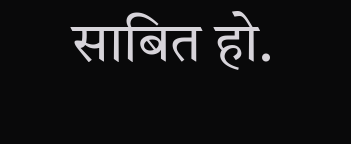साबित हो.